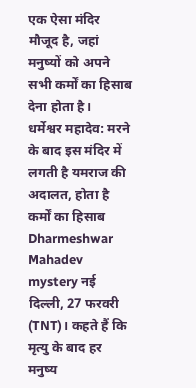एक ऐसा मंदिर मौजूद है, जहां मनुष्यों को अपने सभी कर्मों का हिसाब देना होता है।
धर्मेश्वर महादेव: मरने के बाद इस मंदिर में लगती है यमराज की अदालत, होता है कर्मों का हिसाब Dharmeshwar Mahadev mystery नई दिल्ली, 27 फरवरी (TNT)। कहते हैं कि मृत्यु के बाद हर मनुष्य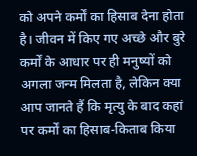को अपने कर्मों का हिसाब देना होता है। जीवन में किए गए अच्छे और बुरे कर्मों के आधार पर ही मनुष्यों को अगला जन्म मिलता है, लेकिन क्या आप जानते हैं कि मृत्यु के बाद कहां पर कर्मों का हिसाब-किताब किया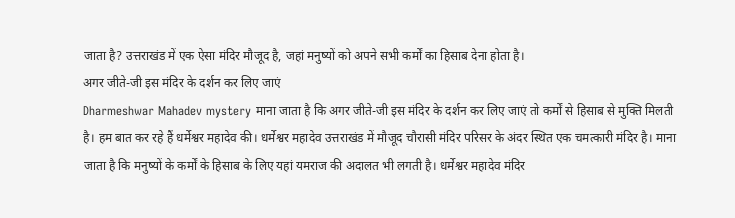जाता है? उत्तराखंड में एक ऐसा मंदिर मौजूद है, जहां मनुष्यों को अपने सभी कर्मों का हिसाब देना होता है।
अगर जीते-जी इस मंदिर के दर्शन कर लिए जाएं
Dharmeshwar Mahadev mystery माना जाता है कि अगर जीते-जी इस मंदिर के दर्शन कर लिए जाएं तो कर्मों से हिसाब से मुक्ति मिलती है। हम बात कर रहे हैं धर्मेश्वर महादेव की। धर्मेश्वर महादेव उत्तराखंड में मौजूद चौरासी मंदिर परिसर के अंदर स्थित एक चमत्कारी मंदिर है। माना जाता है कि मनुष्यों के कर्मों के हिसाब के लिए यहां यमराज की अदालत भी लगती है। धर्मेश्वर महादेव मंदिर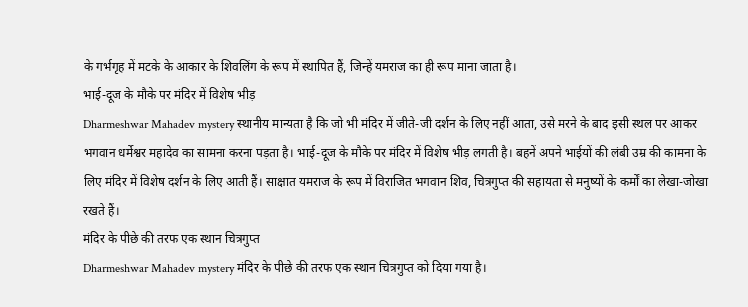के गर्भगृह में मटके के आकार के शिवलिंग के रूप में स्थापित हैं, जिन्हें यमराज का ही रूप माना जाता है।
भाई-दूज के मौके पर मंदिर में विशेष भीड़
Dharmeshwar Mahadev mystery स्थानीय मान्यता है कि जो भी मंदिर में जीते-जी दर्शन के लिए नहीं आता, उसे मरने के बाद इसी स्थल पर आकर भगवान धर्मेश्वर महादेव का सामना करना पड़ता है। भाई-दूज के मौके पर मंदिर में विशेष भीड़ लगती है। बहनें अपने भाईयों की लंबी उम्र की कामना के लिए मंदिर में विशेष दर्शन के लिए आती हैं। साक्षात यमराज के रूप में विराजित भगवान शिव, चित्रगुप्त की सहायता से मनुष्यों के कर्मों का लेखा-जोखा रखते हैं।
मंदिर के पीछे की तरफ एक स्थान चित्रगुप्त
Dharmeshwar Mahadev mystery मंदिर के पीछे की तरफ एक स्थान चित्रगुप्त को दिया गया है।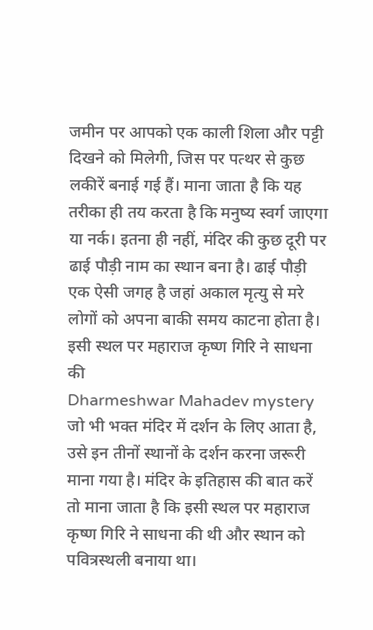जमीन पर आपको एक काली शिला और पट्टी दिखने को मिलेगी, जिस पर पत्थर से कुछ लकीरें बनाई गई हैं। माना जाता है कि यह तरीका ही तय करता है कि मनुष्य स्वर्ग जाएगा या नर्क। इतना ही नहीं, मंदिर की कुछ दूरी पर ढाई पौड़ी नाम का स्थान बना है। ढाई पौड़ी एक ऐसी जगह है जहां अकाल मृत्यु से मरे लोगों को अपना बाकी समय काटना होता है।
इसी स्थल पर महाराज कृष्ण गिरि ने साधना की
Dharmeshwar Mahadev mystery जो भी भक्त मंदिर में दर्शन के लिए आता है, उसे इन तीनों स्थानों के दर्शन करना जरूरी माना गया है। मंदिर के इतिहास की बात करें तो माना जाता है कि इसी स्थल पर महाराज कृष्ण गिरि ने साधना की थी और स्थान को पवित्रस्थली बनाया था।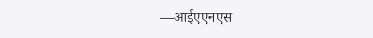—आईएएनएस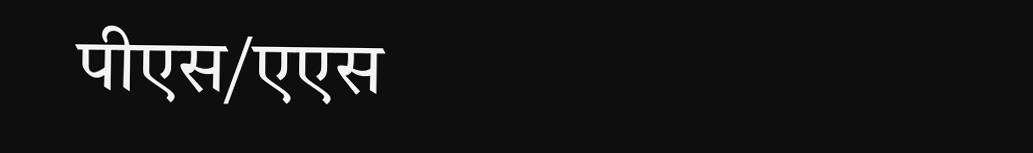पीएस/एएस